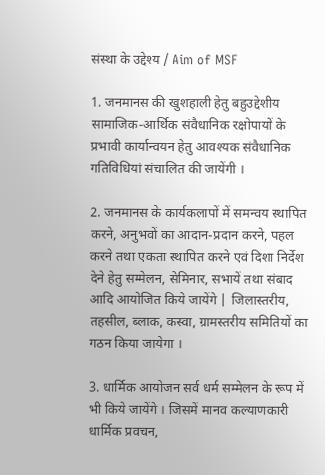संस्था के उद्देश्य / Aim of MSF

1. जनमानस की खुशहाली हेतु बहुउद्देशीय सामाजिक-आर्थिक संवैधानिक रक्षोपायों के प्रभावी कार्यान्वयन हेतु आवश्यक संवैधानिक गतिविधियां संचालित की जायेंगी ।

2. जनमानस के कार्यकलापों में समन्वय स्थापित करने, अनुभवों का आदान-प्रदान करने, पहल करने तथा एकता स्थापित करने एवं दिशा निर्देश देने हेतु सम्मेलन, सेमिनार, सभायें तथा संबाद आदि आयोजित किये जायेंगे | जिलास्तरीय, तहसील, ब्लाक, कस्वा, ग्रामस्तरीय समितियों का गठन किया जायेगा ।

3. धार्मिक आयोजन सर्व धर्म सम्मेलन के रूप में भी किये जायेंगे । जिसमें मानव कल्याणकारी धार्मिक प्रवचन,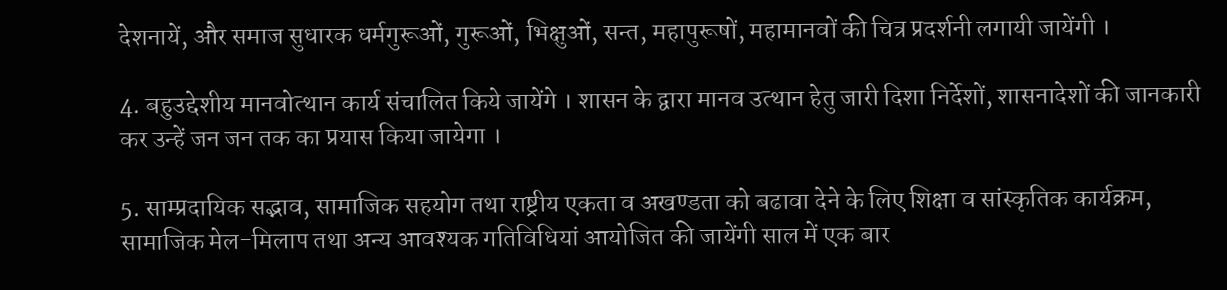देशनायें, और समाज सुधारक धर्मगुरूओं, गुरूओं, भिक्षुओं, सन्त, महापुरूषों, महामानवों की चित्र प्रदर्शनी लगायी जायेंगी ।

4. बहुउद्देशीय मानवोत्थान कार्य संचालित किये जायेंगे । शासन के द्वारा मानव उत्थान हेतु जारी दिशा निर्देशों, शासनादेशों की जानकारी कर उन्हें जन जन तक का प्रयास किया जायेगा ।

5. साम्प्रदायिक सद्भाव, सामाजिक सहयोग तथा राष्ट्रीय एकता व अखण्डता को बढावा देने के लिए शिक्षा व सांस्कृतिक कार्यक्रम, सामाजिक मेल-मिलाप तथा अन्य आवश्यक गतिविधियां आयोजित की जायेंगी साल में एक बार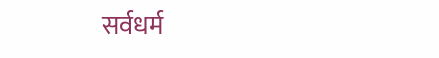सर्वधर्म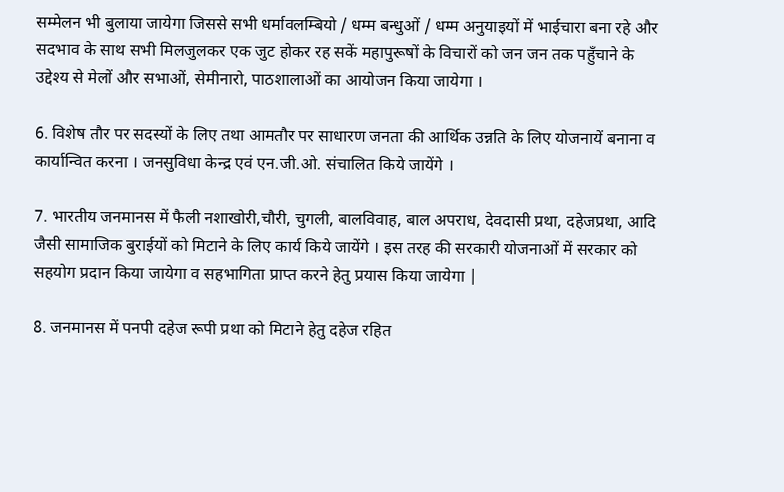सम्मेलन भी बुलाया जायेगा जिससे सभी धर्मावलम्बियो / धम्म बन्धुओं / धम्म अनुयाइयों में भाईचारा बना रहे और सदभाव के साथ सभी मिलजुलकर एक जुट होकर रह सकें महापुरूषों के विचारों को जन जन तक पहुँचाने के उद्देश्य से मेलों और सभाओं, सेमीनारो, पाठशालाओं का आयोजन किया जायेगा ।

6. विशेष तौर पर सदस्यों के लिए तथा आमतौर पर साधारण जनता की आर्थिक उन्नति के लिए योजनायें बनाना व कार्यान्वित करना । जनसुविधा केन्द्र एवं एन.जी.ओ. संचालित किये जायेंगे ।

7. भारतीय जनमानस में फैली नशाखोरी,चौरी, चुगली, बालविवाह, बाल अपराध, देवदासी प्रथा, दहेजप्रथा, आदि जैसी सामाजिक बुराईयों को मिटाने के लिए कार्य किये जायेंगे । इस तरह की सरकारी योजनाओं में सरकार को सहयोग प्रदान किया जायेगा व सहभागिता प्राप्त करने हेतु प्रयास किया जायेगा |

8. जनमानस में पनपी दहेज रूपी प्रथा को मिटाने हेतु दहेज रहित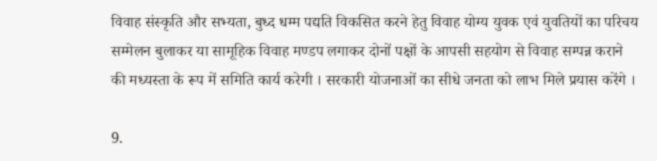विवाह संस्कृति और सभ्यता, बुध्द धम्म पद्यति विकसित करने हेतु विवाह योग्य युवक एवं युवतियों का परिचय सम्मेलन बुलाकर या सामूहिक विवाह मण्डप लगाकर दोनों पक्षों के आपसी सहयोग से विवाह सम्पन्न कराने की मध्यस्ता के रूप में समिति कार्य करेगी । सरकारी योजनाओं का सीधे जनता को लाभ मिले प्रयास करेंगे ।

9.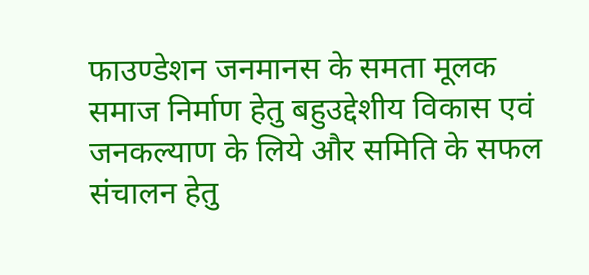फाउण्डेशन जनमानस के समता मूलक समाज निर्माण हेतु बहुउद्देशीय विकास एवं जनकल्याण के लिये और समिति के सफल संचालन हेतु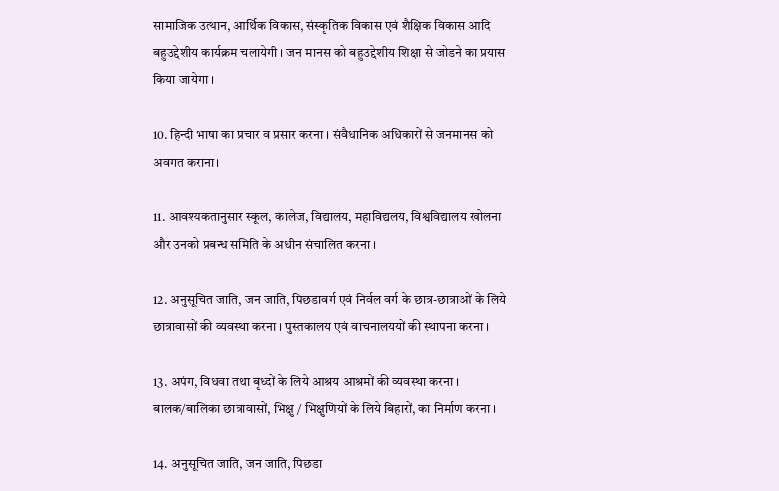सामाजिक उत्थान, आर्थिक विकास, संस्कृतिक विकास एवं शैक्षिक विकास आदि बहुउद्देशीय कार्यक्रम चलायेगी । जन मानस को बहुउद्देशीय शिक्षा से जोडने का प्रयास किया जायेगा ।

10. हिन्दी भाषा का प्रचार व प्रसार करना । संवैधानिक अधिकारों से जनमानस को अवगत कराना।

11. आवश्यकतानुसार स्कूल, कालेज, विद्यालय, महाविद्यलय, विश्वविद्यालय खोलना और उनको प्रबन्ध समिति के अधीन संचालित करना ।

12. अनुसूचित जाति, जन जाति, पिछडावर्ग एवं निर्वल वर्ग के छात्र-छात्राओं के लिये छात्रावासों की व्यवस्था करना । पुस्तकालय एवं वाचनालययों की स्थापना करना ।

13. अपंग, विधवा तथा बृध्दों के लिये आश्रय आश्रमों की व्यवस्था करना । बालक/बालिका छात्रावासों, भिक्षु / भिक्षुणियों के लिये बिहारों, का निर्माण करना ।

14. अनुसूचित जाति, जन जाति, पिछडा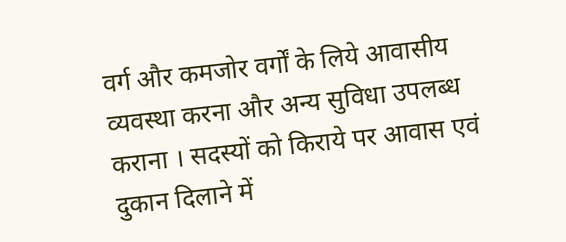वर्ग और कमजोर वर्गों के लिये आवासीय व्यवस्था करना और अन्य सुविधा उपलब्ध कराना । सदस्यों को किराये पर आवास एवं दुकान दिलाने में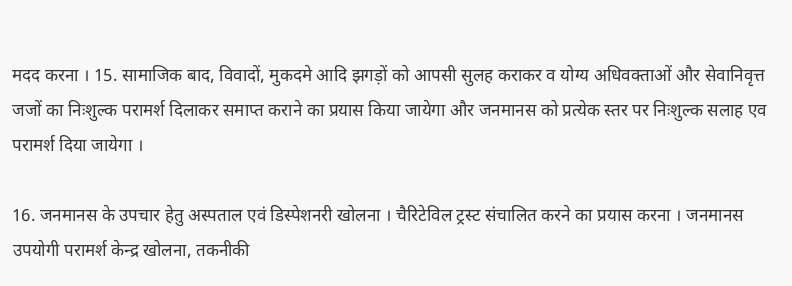मदद करना । 15. सामाजिक बाद, विवादों, मुकदमे आदि झगड़ों को आपसी सुलह कराकर व योग्य अधिवक्ताओं और सेवानिवृत्त जजों का निःशुल्क परामर्श दिलाकर समाप्त कराने का प्रयास किया जायेगा और जनमानस को प्रत्येक स्तर पर निःशुल्क सलाह एव परामर्श दिया जायेगा ।

16. जनमानस के उपचार हेतु अस्पताल एवं डिस्पेशनरी खोलना । चैरिटेविल ट्रस्ट संचालित करने का प्रयास करना । जनमानस उपयोगी परामर्श केन्द्र खोलना, तकनीकी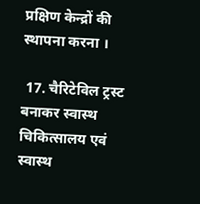प्रक्षिण केन्द्रों की स्थापना करना ।

 17. चैरिटेविल ट्रस्ट बनाकर स्वास्थ चिकित्सालय एवं स्वास्थ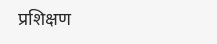प्रशिक्षण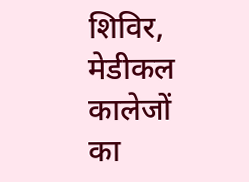शिविर, मेडीकल कालेजों का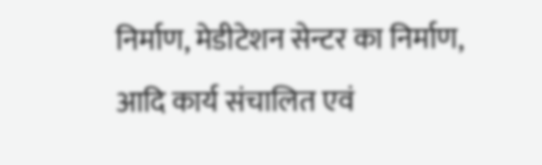निर्माण, मेडीटेशन सेन्टर का निर्माण, आदि कार्य संचालित एवं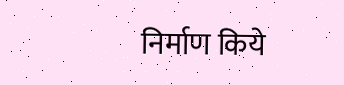निर्माण किये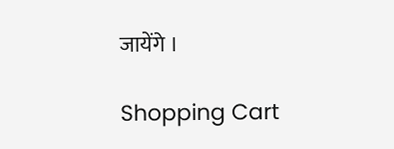जायेंगे ।

Shopping Cart